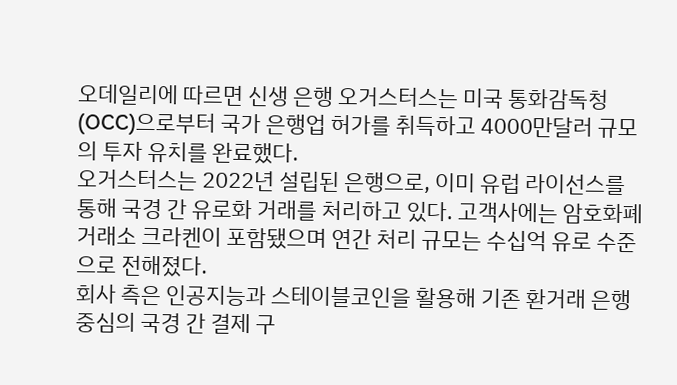오데일리에 따르면 신생 은행 오거스터스는 미국 통화감독청(OCC)으로부터 국가 은행업 허가를 취득하고 4000만달러 규모의 투자 유치를 완료했다.
오거스터스는 2022년 설립된 은행으로, 이미 유럽 라이선스를 통해 국경 간 유로화 거래를 처리하고 있다. 고객사에는 암호화폐 거래소 크라켄이 포함됐으며 연간 처리 규모는 수십억 유로 수준으로 전해졌다.
회사 측은 인공지능과 스테이블코인을 활용해 기존 환거래 은행 중심의 국경 간 결제 구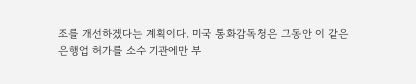조를 개선하겠다는 계획이다. 미국 통화감독청은 그동안 이 같은 은행업 허가를 소수 기관에만 부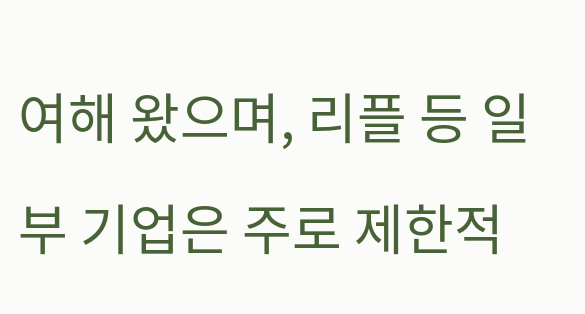여해 왔으며, 리플 등 일부 기업은 주로 제한적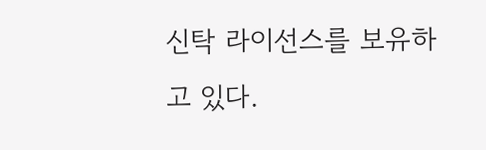신탁 라이선스를 보유하고 있다.